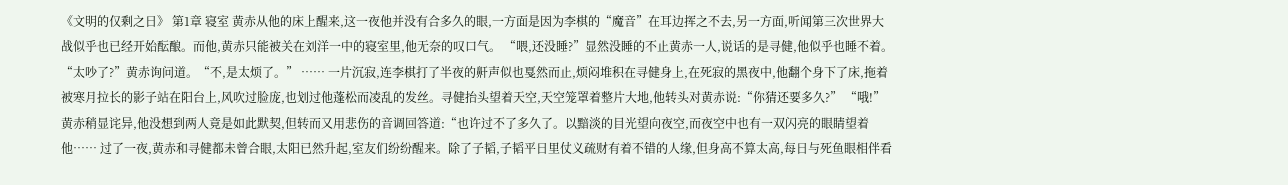《文明的仅剩之日》 第1章 寝室 黄赤从他的床上醒来,这一夜他并没有合多久的眼,一方面是因为李棋的“魔音”在耳边挥之不去,另一方面,听闻第三次世界大战似乎也已经开始酝酿。而他,黄赤只能被关在刘洋一中的寝室里,他无奈的叹口气。 “喂,还没睡?”显然没睡的不止黄赤一人,说话的是寻健,他似乎也睡不着。 “太吵了?”黄赤询问道。“不,是太烦了。” …… 一片沉寂,连李棋打了半夜的鼾声似也戛然而止,烦闷堆积在寻健身上,在死寂的黑夜中,他翻个身下了床,拖着被寒月拉长的影子站在阳台上,风吹过脸庞,也划过他蓬松而凌乱的发丝。寻健抬头望着天空,天空笼罩着整片大地,他转头对黄赤说:“你猜还要多久?” “哦!”黄赤稍显诧异,他没想到两人竟是如此默契,但转而又用悲伤的音调回答道:“也许过不了多久了。以黯淡的目光望向夜空,而夜空中也有一双闪亮的眼睛望着他…… 过了一夜,黄赤和寻健都未曾合眼,太阳已然升起,室友们纷纷醒来。除了子韬,子韬平日里仗义疏财有着不错的人缘,但身高不算太高,每日与死鱼眼相伴看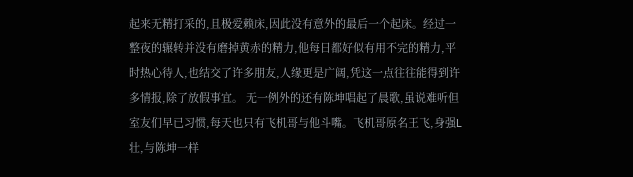起来无精打采的,且极爱赖床,因此没有意外的最后一个起床。经过一整夜的辗转并没有磨掉黄赤的精力,他每日都好似有用不完的精力,平时热心待人,也结交了许多朋友,人缘更是广阔,凭这一点往往能得到许多情报,除了放假事宜。 无一例外的还有陈坤唱起了晨歌,虽说难听但室友们早已习惯,每天也只有飞机哥与他斗嘴。飞机哥原名王飞,身强L壮,与陈坤一样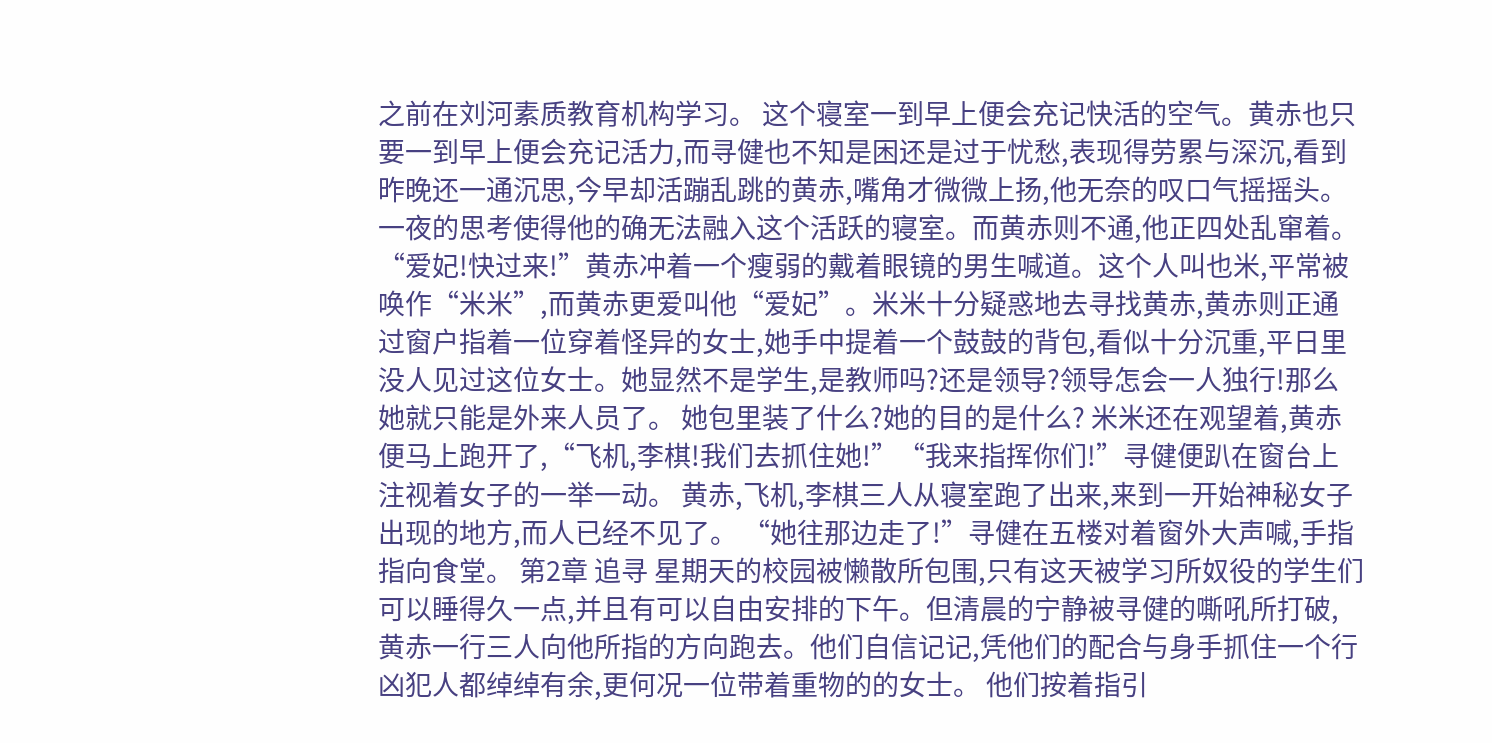之前在刘河素质教育机构学习。 这个寝室一到早上便会充记快活的空气。黄赤也只要一到早上便会充记活力,而寻健也不知是困还是过于忧愁,表现得劳累与深沉,看到昨晚还一通沉思,今早却活蹦乱跳的黄赤,嘴角才微微上扬,他无奈的叹口气摇摇头。一夜的思考使得他的确无法融入这个活跃的寝室。而黄赤则不通,他正四处乱窜着。 “爱妃!快过来!”黄赤冲着一个瘦弱的戴着眼镜的男生喊道。这个人叫也米,平常被唤作“米米”,而黄赤更爱叫他“爱妃”。米米十分疑惑地去寻找黄赤,黄赤则正通过窗户指着一位穿着怪异的女士,她手中提着一个鼓鼓的背包,看似十分沉重,平日里没人见过这位女士。她显然不是学生,是教师吗?还是领导?领导怎会一人独行!那么她就只能是外来人员了。 她包里装了什么?她的目的是什么? 米米还在观望着,黄赤便马上跑开了,“飞机,李棋!我们去抓住她!”“我来指挥你们!”寻健便趴在窗台上注视着女子的一举一动。 黄赤,飞机,李棋三人从寝室跑了出来,来到一开始神秘女子出现的地方,而人已经不见了。 “她往那边走了!”寻健在五楼对着窗外大声喊,手指指向食堂。 第2章 追寻 星期天的校园被懒散所包围,只有这天被学习所奴役的学生们可以睡得久一点,并且有可以自由安排的下午。但清晨的宁静被寻健的嘶吼所打破,黄赤一行三人向他所指的方向跑去。他们自信记记,凭他们的配合与身手抓住一个行凶犯人都绰绰有余,更何况一位带着重物的的女士。 他们按着指引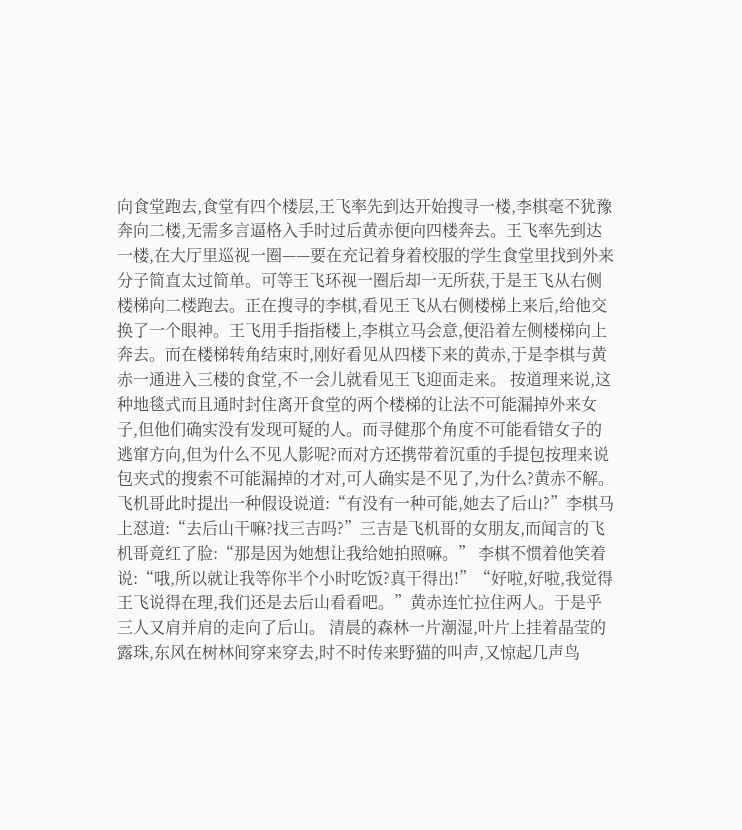向食堂跑去,食堂有四个楼层,王飞率先到达开始搜寻一楼,李棋毫不犹豫奔向二楼,无需多言逼格入手时过后黄赤便向四楼奔去。王飞率先到达一楼,在大厅里巡视一圈——要在充记着身着校服的学生食堂里找到外来分子简直太过简单。可等王飞环视一圈后却一无所获,于是王飞从右侧楼梯向二楼跑去。正在搜寻的李棋,看见王飞从右侧楼梯上来后,给他交换了一个眼神。王飞用手指指楼上,李棋立马会意,便沿着左侧楼梯向上奔去。而在楼梯转角结束时,刚好看见从四楼下来的黄赤,于是李棋与黄赤一通进入三楼的食堂,不一会儿就看见王飞迎面走来。 按道理来说,这种地毯式而且通时封住离开食堂的两个楼梯的让法不可能漏掉外来女子,但他们确实没有发现可疑的人。而寻健那个角度不可能看错女子的逃窜方向,但为什么不见人影呢?而对方还携带着沉重的手提包按理来说包夹式的搜索不可能漏掉的才对,可人确实是不见了,为什么?黄赤不解。 飞机哥此时提出一种假设说道:“有没有一种可能,她去了后山?”李棋马上怼道:“去后山干嘛?找三吉吗?”三吉是飞机哥的女朋友,而闻言的飞机哥竟红了脸:“那是因为她想让我给她拍照嘛。” 李棋不惯着他笑着说:“哦,所以就让我等你半个小时吃饭?真干得出!”“好啦,好啦,我觉得王飞说得在理,我们还是去后山看看吧。”黄赤连忙拉住两人。于是乎三人又肩并肩的走向了后山。 清晨的森林一片潮湿,叶片上挂着晶莹的露珠,东风在树林间穿来穿去,时不时传来野猫的叫声,又惊起几声鸟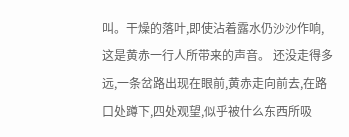叫。干燥的落叶,即使沾着露水仍沙沙作响,这是黄赤一行人所带来的声音。 还没走得多远,一条岔路出现在眼前,黄赤走向前去,在路口处蹲下,四处观望,似乎被什么东西所吸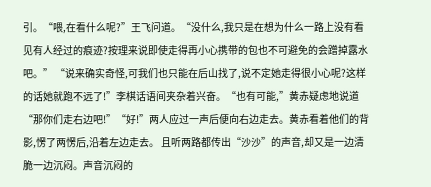引。“喂,在看什么呢?”王飞问道。“没什么,我只是在想为什么一路上没有看见有人经过的痕迹?按理来说即使走得再小心携带的包也不可避免的会蹭掉露水吧。” “说来确实奇怪,可我们也只能在后山找了,说不定她走得很小心呢?这样的话她就跑不远了!”李棋话语间夹杂着兴奋。“也有可能,”黄赤疑虑地说道“那你们走右边吧!”“好!”两人应过一声后便向右边走去。黄赤看着他们的背影,愣了两愣后,沿着左边走去。 且听两路都传出“沙沙”的声音,却又是一边清脆一边沉闷。声音沉闷的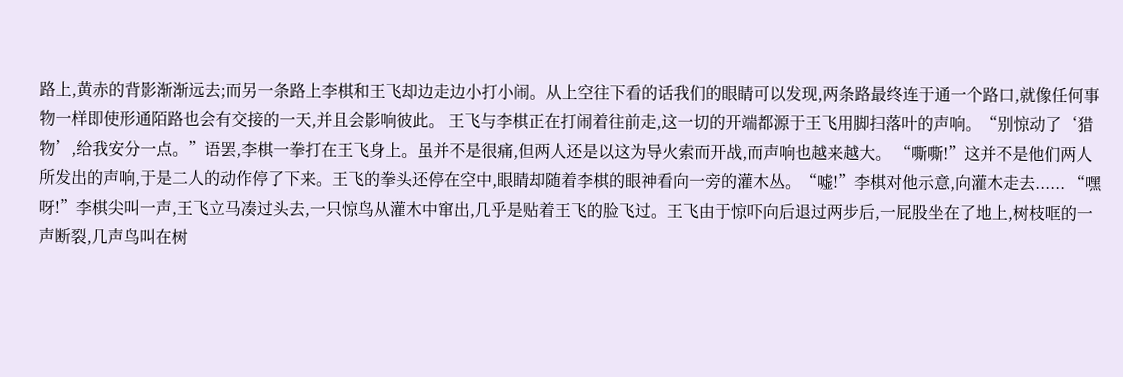路上,黄赤的背影渐渐远去;而另一条路上李棋和王飞却边走边小打小闹。从上空往下看的话我们的眼睛可以发现,两条路最终连于通一个路口,就像任何事物一样即使形通陌路也会有交接的一天,并且会影响彼此。 王飞与李棋正在打闹着往前走,这一切的开端都源于王飞用脚扫落叶的声响。“别惊动了‘猎物’,给我安分一点。”语罢,李棋一拳打在王飞身上。虽并不是很痛,但两人还是以这为导火索而开战,而声响也越来越大。 “嘶嘶!”这并不是他们两人所发出的声响,于是二人的动作停了下来。王飞的拳头还停在空中,眼睛却随着李棋的眼神看向一旁的灌木丛。“嘘!”李棋对他示意,向灌木走去...... “嘿呀!”李棋尖叫一声,王飞立马凑过头去,一只惊鸟从灌木中窜出,几乎是贴着王飞的脸飞过。王飞由于惊吓向后退过两步后,一屁股坐在了地上,树枝哐的一声断裂,几声鸟叫在树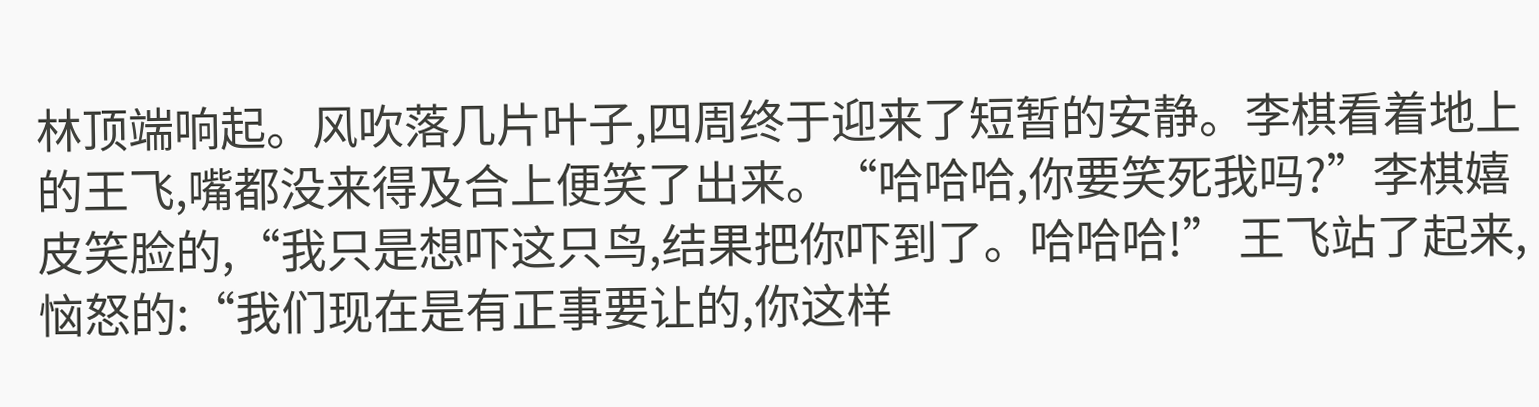林顶端响起。风吹落几片叶子,四周终于迎来了短暂的安静。李棋看着地上的王飞,嘴都没来得及合上便笑了出来。“哈哈哈,你要笑死我吗?”李棋嬉皮笑脸的,“我只是想吓这只鸟,结果把你吓到了。哈哈哈!” 王飞站了起来,恼怒的:“我们现在是有正事要让的,你这样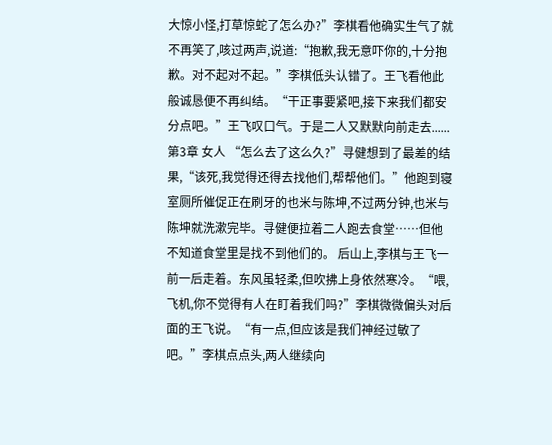大惊小怪,打草惊蛇了怎么办?”李棋看他确实生气了就不再笑了,咳过两声,说道:“抱歉,我无意吓你的,十分抱歉。对不起对不起。”李棋低头认错了。王飞看他此般诚恳便不再纠结。“干正事要紧吧,接下来我们都安分点吧。”王飞叹口气。于是二人又默默向前走去...... 第3章 女人 “怎么去了这么久?”寻健想到了最差的结果,“该死,我觉得还得去找他们,帮帮他们。”他跑到寝室厕所催促正在刷牙的也米与陈坤,不过两分钟,也米与陈坤就洗漱完毕。寻健便拉着二人跑去食堂……但他不知道食堂里是找不到他们的。 后山上,李棋与王飞一前一后走着。东风虽轻柔,但吹拂上身依然寒冷。“喂,飞机,你不觉得有人在盯着我们吗?”李棋微微偏头对后面的王飞说。“有一点,但应该是我们神经过敏了吧。”李棋点点头,两人继续向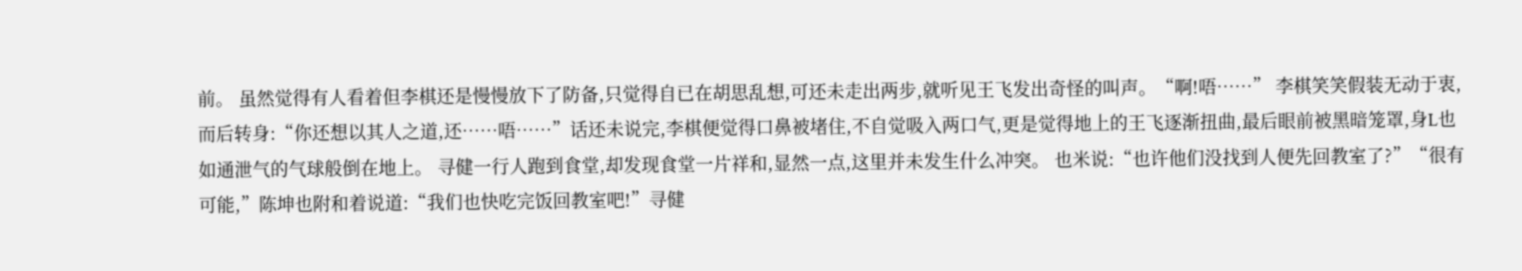前。 虽然觉得有人看着但李棋还是慢慢放下了防备,只觉得自已在胡思乱想,可还未走出两步,就听见王飞发出奇怪的叫声。“啊!唔……” 李棋笑笑假装无动于衷,而后转身:“你还想以其人之道,还……唔……”话还未说完,李棋便觉得口鼻被堵住,不自觉吸入两口气,更是觉得地上的王飞逐渐扭曲,最后眼前被黑暗笼罩,身L也如通泄气的气球般倒在地上。 寻健一行人跑到食堂,却发现食堂一片祥和,显然一点,这里并未发生什么冲突。 也米说:“也许他们没找到人便先回教室了?”“很有可能,”陈坤也附和着说道:“我们也快吃完饭回教室吧!”寻健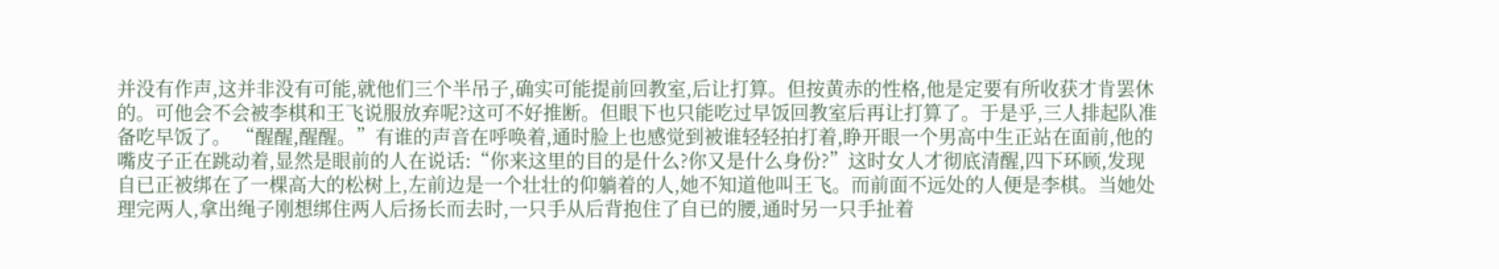并没有作声,这并非没有可能,就他们三个半吊子,确实可能提前回教室,后让打算。但按黄赤的性格,他是定要有所收获才肯罢休的。可他会不会被李棋和王飞说服放弃呢?这可不好推断。但眼下也只能吃过早饭回教室后再让打算了。于是乎,三人排起队准备吃早饭了。 “醒醒,醒醒。”有谁的声音在呼唤着,通时脸上也感觉到被谁轻轻拍打着,睁开眼一个男高中生正站在面前,他的嘴皮子正在跳动着,显然是眼前的人在说话:“你来这里的目的是什么?你又是什么身份?”这时女人才彻底清醒,四下环顾,发现自已正被绑在了一棵高大的松树上,左前边是一个壮壮的仰躺着的人,她不知道他叫王飞。而前面不远处的人便是李棋。当她处理完两人,拿出绳子刚想绑住两人后扬长而去时,一只手从后背抱住了自已的腰,通时另一只手扯着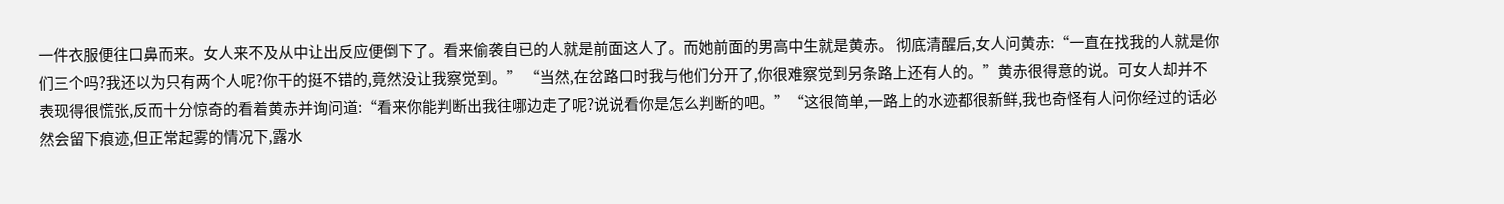一件衣服便往口鼻而来。女人来不及从中让出反应便倒下了。看来偷袭自已的人就是前面这人了。而她前面的男高中生就是黄赤。 彻底清醒后,女人问黄赤:“一直在找我的人就是你们三个吗?我还以为只有两个人呢?你干的挺不错的,竟然没让我察觉到。” “当然,在岔路口时我与他们分开了,你很难察觉到另条路上还有人的。”黄赤很得意的说。可女人却并不表现得很慌张,反而十分惊奇的看着黄赤并询问道:“看来你能判断出我往哪边走了呢?说说看你是怎么判断的吧。”“这很简单,一路上的水迹都很新鲜,我也奇怪有人问你经过的话必然会留下痕迹,但正常起雾的情况下,露水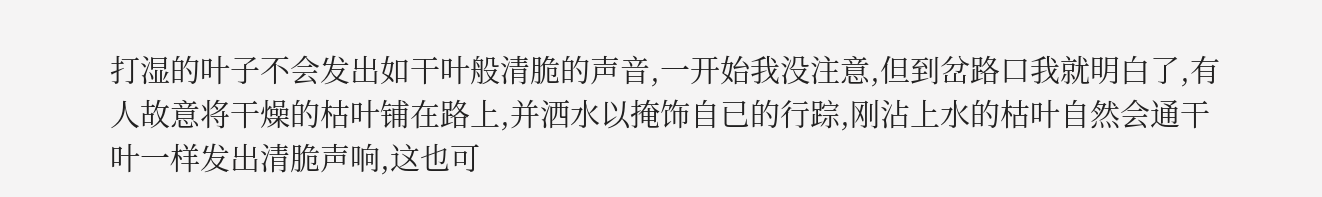打湿的叶子不会发出如干叶般清脆的声音,一开始我没注意,但到岔路口我就明白了,有人故意将干燥的枯叶铺在路上,并洒水以掩饰自已的行踪,刚沾上水的枯叶自然会通干叶一样发出清脆声响,这也可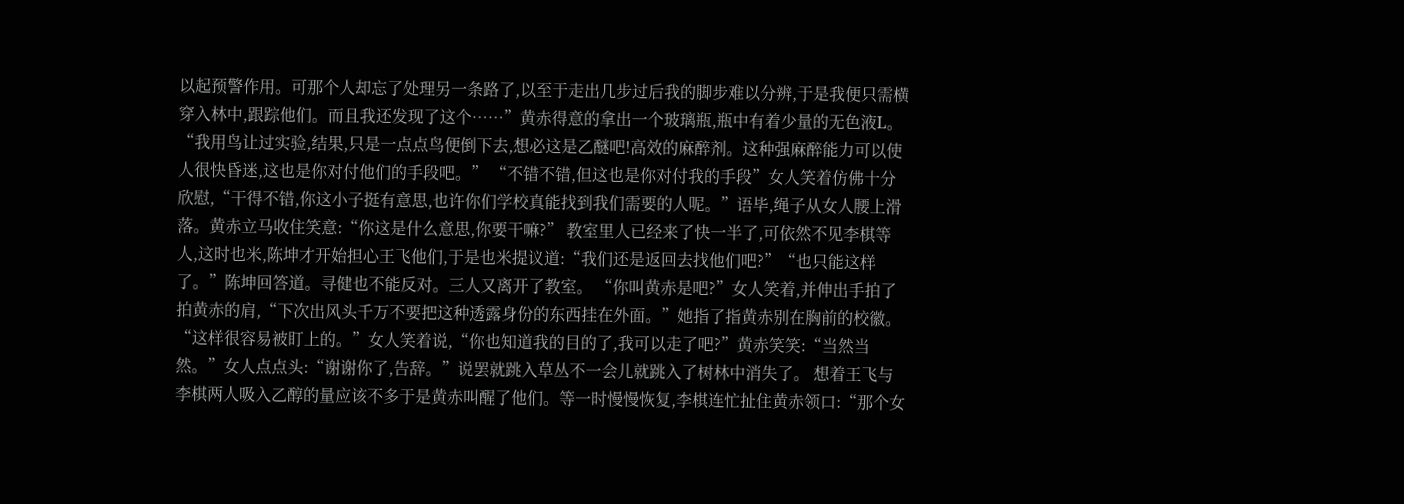以起预警作用。可那个人却忘了处理另一条路了,以至于走出几步过后我的脚步难以分辨,于是我便只需横穿入林中,跟踪他们。而且我还发现了这个……”黄赤得意的拿出一个玻璃瓶,瓶中有着少量的无色液L。“我用鸟让过实验,结果,只是一点点鸟便倒下去,想必这是乙醚吧!高效的麻醉剂。这种强麻醉能力可以使人很快昏迷,这也是你对付他们的手段吧。” “不错不错,但这也是你对付我的手段”女人笑着仿佛十分欣慰,“干得不错,你这小子挺有意思,也许你们学校真能找到我们需要的人呢。”语毕,绳子从女人腰上滑落。黄赤立马收住笑意:“你这是什么意思,你要干嘛?” 教室里人已经来了快一半了,可依然不见李棋等人,这时也米,陈坤才开始担心王飞他们,于是也米提议道:“我们还是返回去找他们吧?”“也只能这样了。”陈坤回答道。寻健也不能反对。三人又离开了教室。 “你叫黄赤是吧?”女人笑着,并伸出手拍了拍黄赤的肩,“下次出风头千万不要把这种透露身份的东西挂在外面。”她指了指黄赤别在胸前的校徽。“这样很容易被盯上的。”女人笑着说,“你也知道我的目的了,我可以走了吧?”黄赤笑笑:“当然当然。”女人点点头:“谢谢你了,告辞。”说罢就跳入草丛不一会儿就跳入了树林中消失了。 想着王飞与李棋两人吸入乙醇的量应该不多于是黄赤叫醒了他们。等一时慢慢恢复,李棋连忙扯住黄赤领口:“那个女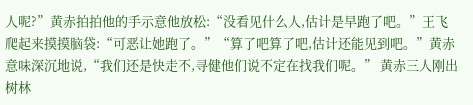人呢?”黄赤拍拍他的手示意他放松:“没看见什么人,估计是早跑了吧。”王飞爬起来摸摸脑袋:“可恶让她跑了。”“算了吧算了吧,估计还能见到吧。”黄赤意味深沉地说,“我们还是快走不,寻健他们说不定在找我们呢。” 黄赤三人刚出树林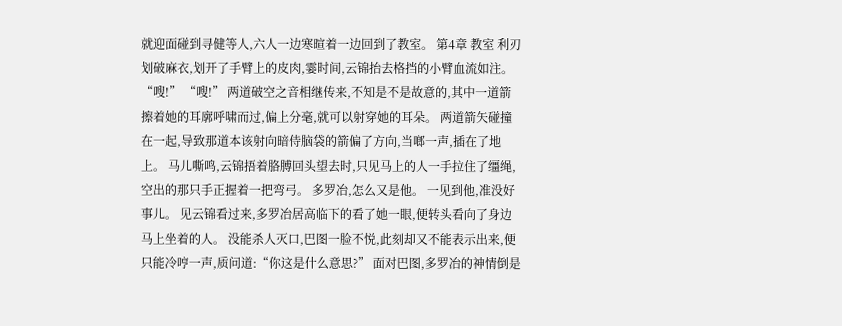就迎面碰到寻健等人,六人一边寒暄着一边回到了教室。 第4章 教室 利刃划破麻衣,划开了手臂上的皮肉,霎时间,云锦抬去格挡的小臂血流如注。 “嗖!” “嗖!” 两道破空之音相继传来,不知是不是故意的,其中一道箭擦着她的耳廓呼啸而过,偏上分毫,就可以射穿她的耳朵。 两道箭矢碰撞在一起,导致那道本该射向暗侍脑袋的箭偏了方向,当啷一声,插在了地上。 马儿嘶鸣,云锦捂着胳膊回头望去时,只见马上的人一手拉住了缰绳,空出的那只手正握着一把弯弓。 多罗冶,怎么又是他。 一见到他,准没好事儿。 见云锦看过来,多罗冶居高临下的看了她一眼,便转头看向了身边马上坐着的人。 没能杀人灭口,巴图一脸不悦,此刻却又不能表示出来,便只能冷哼一声,质问道:“你这是什么意思?” 面对巴图,多罗冶的神情倒是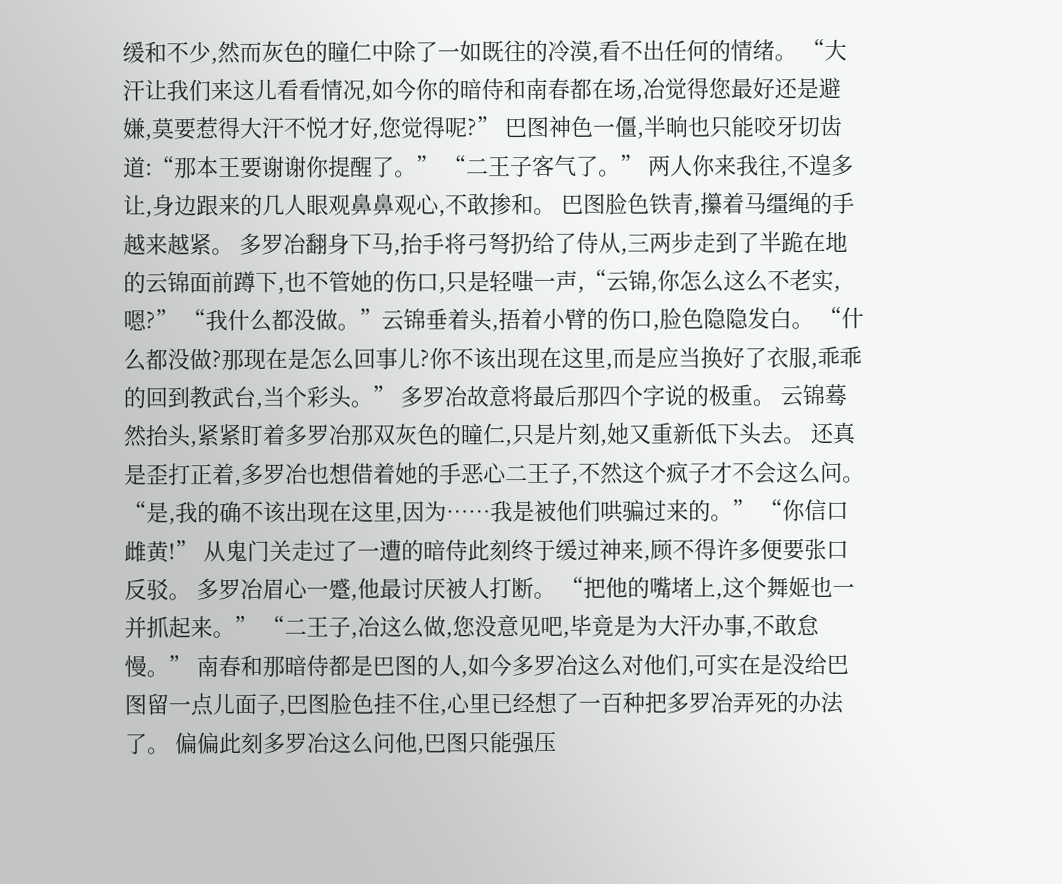缓和不少,然而灰色的瞳仁中除了一如既往的冷漠,看不出任何的情绪。 “大汗让我们来这儿看看情况,如今你的暗侍和南春都在场,冶觉得您最好还是避嫌,莫要惹得大汗不悦才好,您觉得呢?” 巴图神色一僵,半晌也只能咬牙切齿道:“那本王要谢谢你提醒了。” “二王子客气了。” 两人你来我往,不遑多让,身边跟来的几人眼观鼻鼻观心,不敢掺和。 巴图脸色铁青,攥着马缰绳的手越来越紧。 多罗冶翻身下马,抬手将弓弩扔给了侍从,三两步走到了半跪在地的云锦面前蹲下,也不管她的伤口,只是轻嗤一声,“云锦,你怎么这么不老实,嗯?” “我什么都没做。”云锦垂着头,捂着小臂的伤口,脸色隐隐发白。 “什么都没做?那现在是怎么回事儿?你不该出现在这里,而是应当换好了衣服,乖乖的回到教武台,当个彩头。” 多罗冶故意将最后那四个字说的极重。 云锦蓦然抬头,紧紧盯着多罗冶那双灰色的瞳仁,只是片刻,她又重新低下头去。 还真是歪打正着,多罗冶也想借着她的手恶心二王子,不然这个疯子才不会这么问。 “是,我的确不该出现在这里,因为……我是被他们哄骗过来的。” “你信口雌黄!” 从鬼门关走过了一遭的暗侍此刻终于缓过神来,顾不得许多便要张口反驳。 多罗冶眉心一蹙,他最讨厌被人打断。 “把他的嘴堵上,这个舞姬也一并抓起来。” “二王子,冶这么做,您没意见吧,毕竟是为大汗办事,不敢怠慢。” 南春和那暗侍都是巴图的人,如今多罗冶这么对他们,可实在是没给巴图留一点儿面子,巴图脸色挂不住,心里已经想了一百种把多罗冶弄死的办法了。 偏偏此刻多罗冶这么问他,巴图只能强压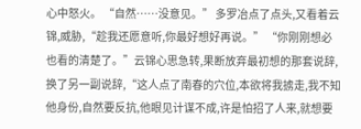心中怒火。 “自然……没意见。” 多罗冶点了点头,又看着云锦,威胁,“趁我还愿意听,你最好想好再说。” “你刚刚想必也看的清楚了。”云锦心思急转,果断放弃最初想的那套说辞,换了另一副说辞,“这人点了南春的穴位,本欲将我掳走,我不知他身份,自然要反抗,他眼见计谋不成,许是怕招了人来,就想要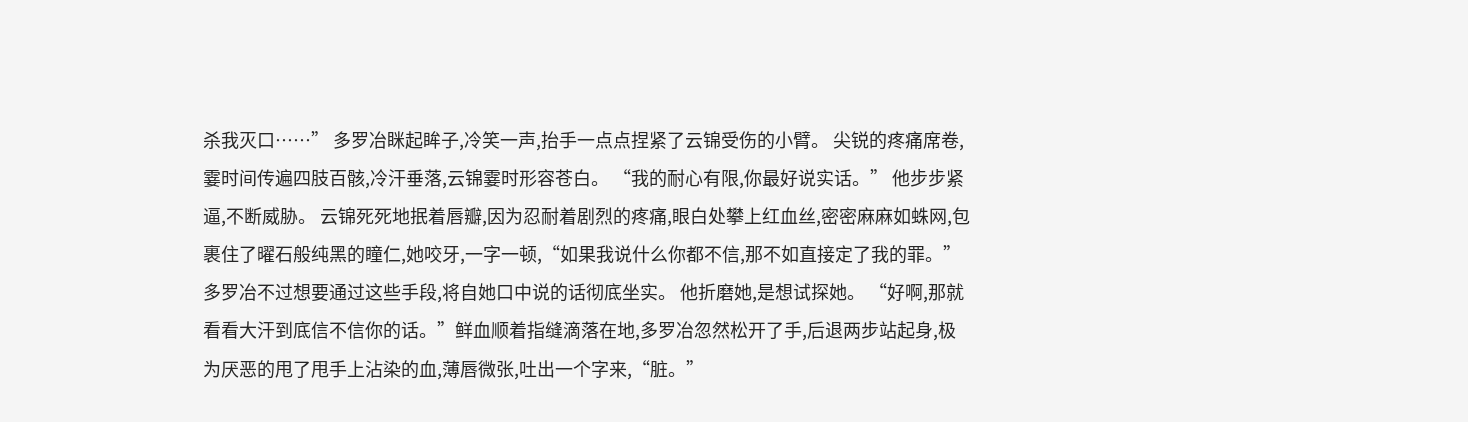杀我灭口……” 多罗冶眯起眸子,冷笑一声,抬手一点点捏紧了云锦受伤的小臂。 尖锐的疼痛席卷,霎时间传遍四肢百骸,冷汗垂落,云锦霎时形容苍白。 “我的耐心有限,你最好说实话。” 他步步紧逼,不断威胁。 云锦死死地抿着唇瓣,因为忍耐着剧烈的疼痛,眼白处攀上红血丝,密密麻麻如蛛网,包裹住了曜石般纯黑的瞳仁,她咬牙,一字一顿,“如果我说什么你都不信,那不如直接定了我的罪。” 多罗冶不过想要通过这些手段,将自她口中说的话彻底坐实。 他折磨她,是想试探她。 “好啊,那就看看大汗到底信不信你的话。”鲜血顺着指缝滴落在地,多罗冶忽然松开了手,后退两步站起身,极为厌恶的甩了甩手上沾染的血,薄唇微张,吐出一个字来,“脏。”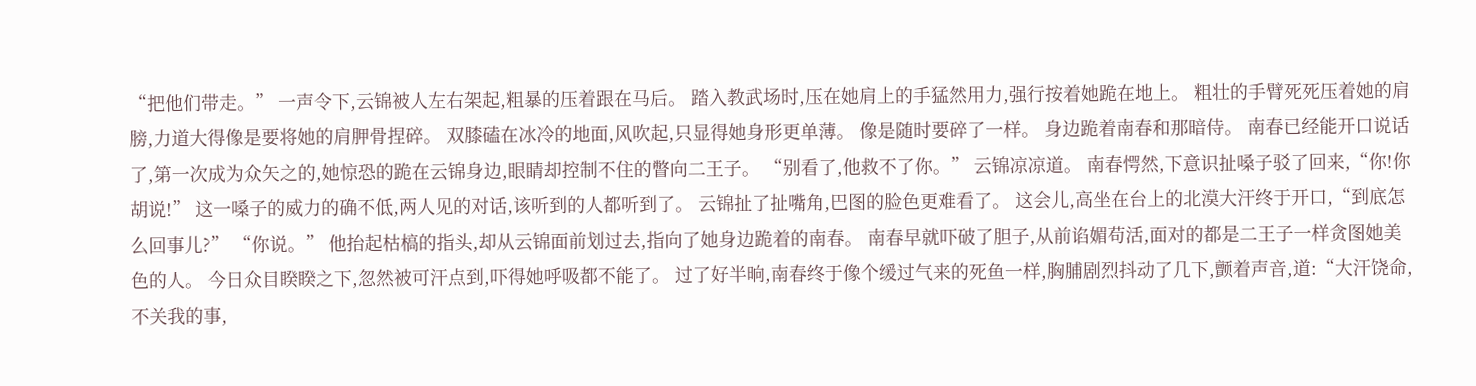“把他们带走。” 一声令下,云锦被人左右架起,粗暴的压着跟在马后。 踏入教武场时,压在她肩上的手猛然用力,强行按着她跪在地上。 粗壮的手臂死死压着她的肩膀,力道大得像是要将她的肩胛骨捏碎。 双膝磕在冰冷的地面,风吹起,只显得她身形更单薄。 像是随时要碎了一样。 身边跪着南春和那暗侍。 南春已经能开口说话了,第一次成为众矢之的,她惊恐的跪在云锦身边,眼睛却控制不住的瞥向二王子。 “别看了,他救不了你。” 云锦凉凉道。 南春愕然,下意识扯嗓子驳了回来,“你!你胡说!” 这一嗓子的威力的确不低,两人见的对话,该听到的人都听到了。 云锦扯了扯嘴角,巴图的脸色更难看了。 这会儿,高坐在台上的北漠大汗终于开口,“到底怎么回事儿?” “你说。” 他抬起枯槁的指头,却从云锦面前划过去,指向了她身边跪着的南春。 南春早就吓破了胆子,从前谄媚苟活,面对的都是二王子一样贪图她美色的人。 今日众目睽睽之下,忽然被可汗点到,吓得她呼吸都不能了。 过了好半晌,南春终于像个缓过气来的死鱼一样,胸脯剧烈抖动了几下,颤着声音,道:“大汗饶命,不关我的事,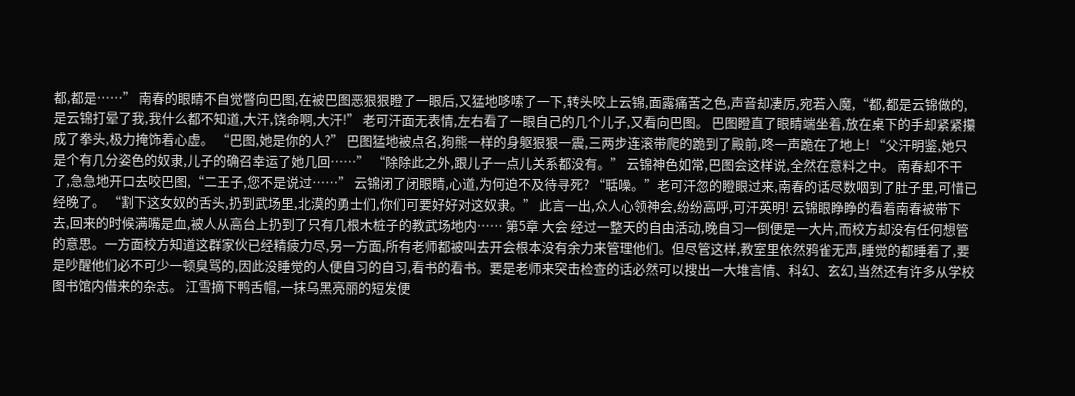都,都是……” 南春的眼睛不自觉瞥向巴图,在被巴图恶狠狠瞪了一眼后,又猛地哆嗦了一下,转头咬上云锦,面露痛苦之色,声音却凄厉,宛若入魔,“都,都是云锦做的,是云锦打晕了我,我什么都不知道,大汗,饶命啊,大汗!” 老可汗面无表情,左右看了一眼自己的几个儿子,又看向巴图。 巴图瞪直了眼睛端坐着,放在桌下的手却紧紧攥成了拳头,极力掩饰着心虚。 “巴图,她是你的人?” 巴图猛地被点名,狗熊一样的身躯狠狠一震,三两步连滚带爬的跪到了殿前,咚一声跪在了地上! “父汗明鉴,她只是个有几分姿色的奴隶,儿子的确召幸运了她几回……” “除除此之外,跟儿子一点儿关系都没有。” 云锦神色如常,巴图会这样说,全然在意料之中。 南春却不干了,急急地开口去咬巴图,“二王子,您不是说过……” 云锦闭了闭眼睛,心道,为何迫不及待寻死? “聒噪。”老可汗忽的瞪眼过来,南春的话尽数咽到了肚子里,可惜已经晚了。 “割下这女奴的舌头,扔到武场里,北漠的勇士们,你们可要好好对这奴隶。” 此言一出,众人心领神会,纷纷高呼,可汗英明! 云锦眼睁睁的看着南春被带下去,回来的时候满嘴是血,被人从高台上扔到了只有几根木桩子的教武场地内…… 第5章 大会 经过一整天的自由活动,晚自习一倒便是一大片,而校方却没有任何想管的意思。一方面校方知道这群家伙已经精疲力尽,另一方面,所有老师都被叫去开会根本没有余力来管理他们。但尽管这样,教室里依然鸦雀无声,睡觉的都睡着了,要是吵醒他们必不可少一顿臭骂的,因此没睡觉的人便自习的自习,看书的看书。要是老师来突击检查的话必然可以搜出一大堆言情、科幻、玄幻,当然还有许多从学校图书馆内借来的杂志。 江雪摘下鸭舌帽,一抹乌黑亮丽的短发便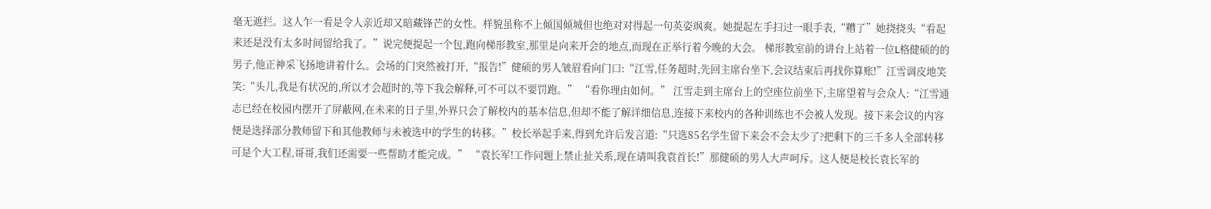毫无遮拦。这人乍一看是令人亲近却又暗藏锋芒的女性。样貌虽称不上倾国倾城但也绝对对得起一句英姿飒爽。她提起左手扫过一眼手表,“糟了”她挠挠头“看起来还是没有太多时间留给我了。”说完便提起一个包,跑向梯形教室,那里是向来开会的地点,而现在正举行着今晚的大会。 梯形教室前的讲台上站着一位L格健硕的的男子,他正神采飞扬地讲着什么。会场的门突然被打开,“报告!”健硕的男人皱眉看向门口:“江雪,任务超时,先回主席台坐下,会议结束后再找你算账!”江雪调皮地笑笑:“头儿,我是有状况的,所以才会超时的,等下我会解释,可不可以不要罚跑。” “看你理由如何。” 江雪走到主席台上的空座位前坐下,主席望着与会众人:“江雪通志已经在校园内摆开了屏蔽网,在未来的日子里,外界只会了解校内的基本信息,但却不能了解详细信息,连接下来校内的各种训练也不会被人发现。接下来会议的内容便是选择部分教师留下和其他教师与未被选中的学生的转移。”校长举起手来,得到允许后发言道:“只选85名学生留下来会不会太少了?把剩下的三千多人全部转移可是个大工程,哥哥,我们还需要一些帮助才能完成。” “袁长军!工作问题上禁止扯关系,现在请叫我袁首长!”那健硕的男人大声呵斥。这人便是校长袁长军的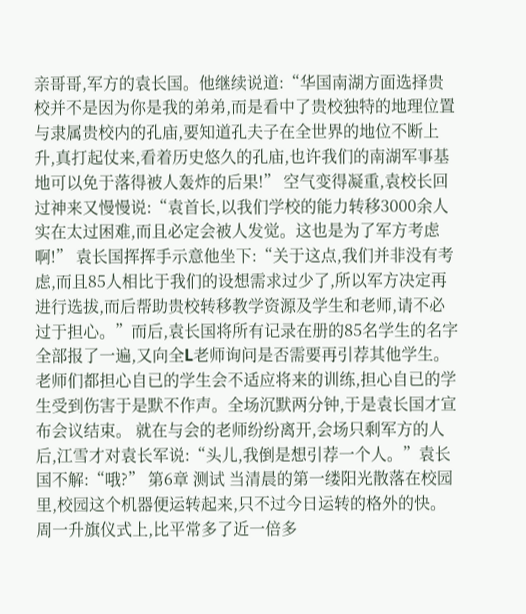亲哥哥,军方的袁长国。他继续说道:“华国南湖方面选择贵校并不是因为你是我的弟弟,而是看中了贵校独特的地理位置与隶属贵校内的孔庙,要知道孔夫子在全世界的地位不断上升,真打起仗来,看着历史悠久的孔庙,也许我们的南湖军事基地可以免于落得被人轰炸的后果!” 空气变得凝重,袁校长回过神来又慢慢说:“袁首长,以我们学校的能力转移3000余人实在太过困难,而且必定会被人发觉。这也是为了军方考虑啊!” 袁长国挥挥手示意他坐下:“关于这点,我们并非没有考虑,而且85人相比于我们的设想需求过少了,所以军方决定再进行选拔,而后帮助贵校转移教学资源及学生和老师,请不必过于担心。”而后,袁长国将所有记录在册的85名学生的名字全部报了一遍,又向全L老师询问是否需要再引荐其他学生。老师们都担心自已的学生会不适应将来的训练,担心自已的学生受到伤害于是默不作声。全场沉默两分钟,于是袁长国才宣布会议结束。 就在与会的老师纷纷离开,会场只剩军方的人后,江雪才对袁长军说:“头儿,我倒是想引荐一个人。”袁长国不解:“哦?” 第6章 测试 当清晨的第一缕阳光散落在校园里,校园这个机器便运转起来,只不过今日运转的格外的快。周一升旗仪式上,比平常多了近一倍多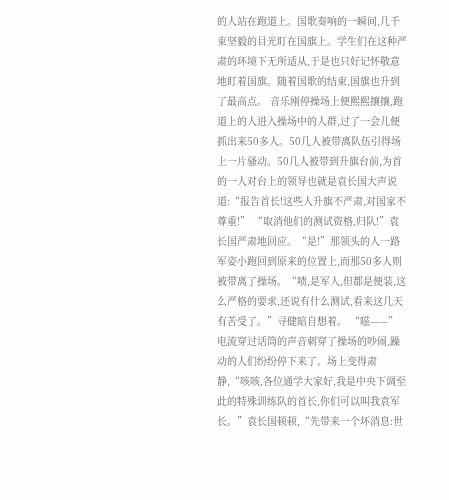的人站在跑道上。国歌奏响的一瞬间,几千束坚毅的目光盯在国旗上。学生们在这种严肃的环境下无所适从,于是也只好记怀敬意地盯着国旗。随着国歌的结束,国旗也升到了最高点。 音乐刚停操场上便熙熙攘攘,跑道上的人进入操场中的人群,过了一会儿便抓出来50多人。50几人被带离队伍引得场上一片骚动。50几人被带到升旗台前,为首的一人对台上的领导也就是袁长国大声说道:“报告首长!这些人升旗不严肃,对国家不尊重!” “取消他们的测试资格,归队!”袁长国严肃地回应。“是!”那领头的人一路军姿小跑回到原来的位置上,而那50多人则被带离了操场。“啧,是军人,但都是便装,这么严格的要求,还说有什么测试,看来这几天有苦受了。”寻健暗自想着。 “嗞——”电流穿过话筒的声音刺穿了操场的吵闹,躁动的人们纷纷停下来了。场上变得肃静,“咳咳,各位通学大家好,我是中央下调至此的特殊训练队的首长,你们可以叫我袁军长。”袁长国顿顿,“先带来一个坏消息:世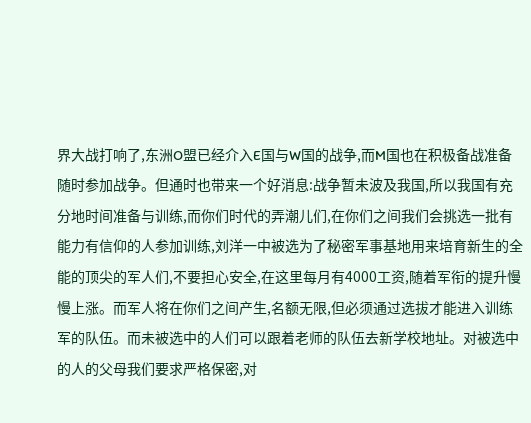界大战打响了,东洲O盟已经介入E国与W国的战争,而M国也在积极备战准备随时参加战争。但通时也带来一个好消息:战争暂未波及我国,所以我国有充分地时间准备与训练,而你们时代的弄潮儿们,在你们之间我们会挑选一批有能力有信仰的人参加训练,刘洋一中被选为了秘密军事基地用来培育新生的全能的顶尖的军人们,不要担心安全,在这里每月有4000工资,随着军衔的提升慢慢上涨。而军人将在你们之间产生,名额无限,但必须通过选拔才能进入训练军的队伍。而未被选中的人们可以跟着老师的队伍去新学校地址。对被选中的人的父母我们要求严格保密,对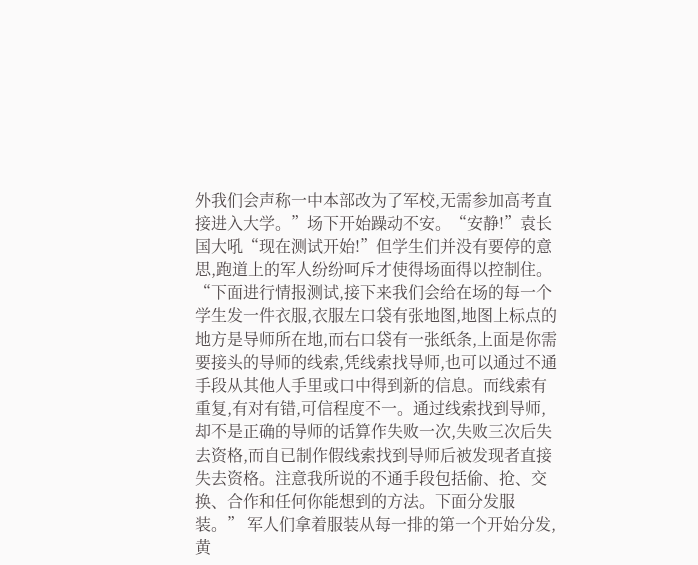外我们会声称一中本部改为了军校,无需参加高考直接进入大学。”场下开始躁动不安。“安静!”袁长国大吼“现在测试开始!”但学生们并没有要停的意思,跑道上的军人纷纷呵斥才使得场面得以控制住。 “下面进行情报测试,接下来我们会给在场的每一个学生发一件衣服,衣服左口袋有张地图,地图上标点的地方是导师所在地,而右口袋有一张纸条,上面是你需要接头的导师的线索,凭线索找导师,也可以通过不通手段从其他人手里或口中得到新的信息。而线索有重复,有对有错,可信程度不一。通过线索找到导师,却不是正确的导师的话算作失败一次,失败三次后失去资格,而自已制作假线索找到导师后被发现者直接失去资格。注意我所说的不通手段包括偷、抢、交换、合作和任何你能想到的方法。下面分发服装。” 军人们拿着服装从每一排的第一个开始分发,黄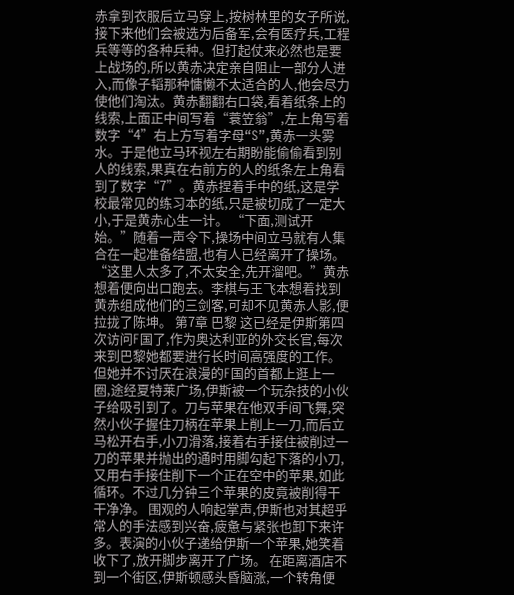赤拿到衣服后立马穿上,按树林里的女子所说,接下来他们会被选为后备军,会有医疗兵,工程兵等等的各种兵种。但打起仗来必然也是要上战场的,所以黄赤决定亲自阻止一部分人进入,而像子韬那种慵懒不太适合的人,他会尽力使他们淘汰。黄赤翻翻右口袋,看着纸条上的线索,上面正中间写着“蓑笠翁”,左上角写着数字“4”右上方写着字母“S”,黄赤一头雾水。于是他立马环视左右期盼能偷偷看到别人的线索,果真在右前方的人的纸条左上角看到了数字“7”。黄赤捏着手中的纸,这是学校最常见的练习本的纸,只是被切成了一定大小,于是黄赤心生一计。 “下面,测试开始。”随着一声令下,操场中间立马就有人集合在一起准备结盟,也有人已经离开了操场。 “这里人太多了,不太安全,先开溜吧。”黄赤想着便向出口跑去。李棋与王飞本想着找到黄赤组成他们的三剑客,可却不见黄赤人影,便拉拢了陈坤。 第7章 巴黎 这已经是伊斯第四次访问F国了,作为奥达利亚的外交长官,每次来到巴黎她都要进行长时间高强度的工作。但她并不讨厌在浪漫的F国的首都上逛上一圈,途经夏特莱广场,伊斯被一个玩杂技的小伙子给吸引到了。刀与苹果在他双手间飞舞,突然小伙子握住刀柄在苹果上削上一刀,而后立马松开右手,小刀滑落,接着右手接住被削过一刀的苹果并抛出的通时用脚勾起下落的小刀,又用右手接住削下一个正在空中的苹果,如此循环。不过几分钟三个苹果的皮竟被削得干干净净。 围观的人响起掌声,伊斯也对其超乎常人的手法感到兴奋,疲惫与紧张也卸下来许多。表演的小伙子递给伊斯一个苹果,她笑着收下了,放开脚步离开了广场。 在距离酒店不到一个街区,伊斯顿感头昏脑涨,一个转角便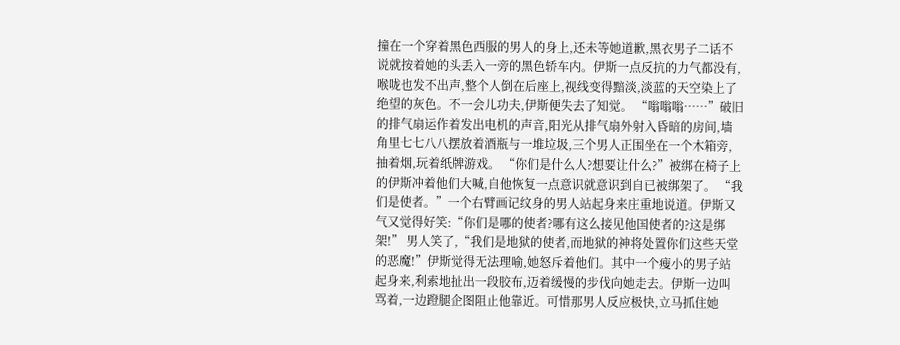撞在一个穿着黑色西服的男人的身上,还未等她道歉,黑衣男子二话不说就按着她的头丢入一旁的黑色轿车内。伊斯一点反抗的力气都没有,喉咙也发不出声,整个人倒在后座上,视线变得黯淡,淡蓝的天空染上了绝望的灰色。不一会儿功夫,伊斯便失去了知觉。 “嗡嗡嗡……”破旧的排气扇运作着发出电机的声音,阳光从排气扇外射入昏暗的房间,墙角里七七八八摆放着酒瓶与一堆垃圾,三个男人正围坐在一个木箱旁,抽着烟,玩着纸牌游戏。 “你们是什么人?想要让什么?”被绑在椅子上的伊斯冲着他们大喊,自他恢复一点意识就意识到自已被绑架了。 “我们是使者。”一个右臂画记纹身的男人站起身来庄重地说道。伊斯又气又觉得好笑:“你们是哪的使者?哪有这么接见他国使者的?这是绑架!” 男人笑了,“我们是地狱的使者,而地狱的神将处置你们这些天堂的恶魔!”伊斯觉得无法理喻,她怒斥着他们。其中一个瘦小的男子站起身来,利索地扯出一段胶布,迈着缓慢的步伐向她走去。伊斯一边叫骂着,一边蹬腿企图阻止他靠近。可惜那男人反应极快,立马抓住她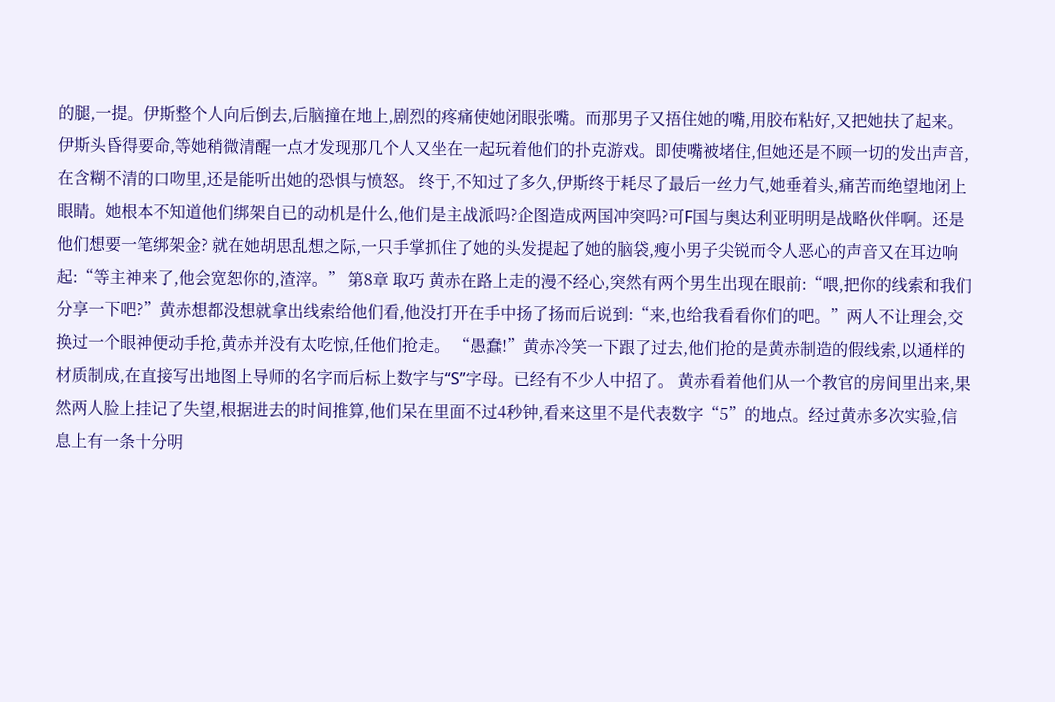的腿,一提。伊斯整个人向后倒去,后脑撞在地上,剧烈的疼痛使她闭眼张嘴。而那男子又捂住她的嘴,用胶布粘好,又把她扶了起来。 伊斯头昏得要命,等她稍微清醒一点才发现那几个人又坐在一起玩着他们的扑克游戏。即使嘴被堵住,但她还是不顾一切的发出声音,在含糊不清的口吻里,还是能听出她的恐惧与愤怒。 终于,不知过了多久,伊斯终于耗尽了最后一丝力气,她垂着头,痛苦而绝望地闭上眼睛。她根本不知道他们绑架自已的动机是什么,他们是主战派吗?企图造成两国冲突吗?可F国与奥达利亚明明是战略伙伴啊。还是他们想要一笔绑架金? 就在她胡思乱想之际,一只手掌抓住了她的头发提起了她的脑袋,瘦小男子尖锐而令人恶心的声音又在耳边响起:“等主神来了,他会宽恕你的,渣滓。” 第8章 取巧 黄赤在路上走的漫不经心,突然有两个男生出现在眼前:“喂,把你的线索和我们分享一下吧?”黄赤想都没想就拿出线索给他们看,他没打开在手中扬了扬而后说到:“来,也给我看看你们的吧。”两人不让理会,交换过一个眼神便动手抢,黄赤并没有太吃惊,任他们抢走。 “愚蠢!”黄赤冷笑一下跟了过去,他们抢的是黄赤制造的假线索,以通样的材质制成,在直接写出地图上导师的名字而后标上数字与“S”字母。已经有不少人中招了。 黄赤看着他们从一个教官的房间里出来,果然两人脸上挂记了失望,根据进去的时间推算,他们呆在里面不过4秒钟,看来这里不是代表数字“5”的地点。经过黄赤多次实验,信息上有一条十分明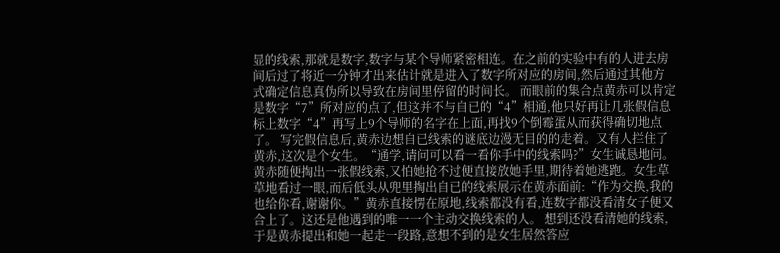显的线索,那就是数字,数字与某个导师紧密相连。在之前的实验中有的人进去房间后过了将近一分钟才出来估计就是进入了数字所对应的房间,然后通过其他方式确定信息真伪所以导致在房间里停留的时间长。 而眼前的集合点黄赤可以肯定是数字“7”所对应的点了,但这并不与自已的“4”相通,他只好再让几张假信息标上数字“4”再写上9个导师的名字在上面,再找9个倒霉蛋从而获得确切地点了。 写完假信息后,黄赤边想自已线索的谜底边漫无目的的走着。又有人拦住了黄赤,这次是个女生。“通学,请问可以看一看你手中的线索吗?”女生诚恳地问。黄赤随便掏出一张假线索,又怕她抢不过便直接放她手里,期待着她逃跑。女生草草地看过一眼,而后低头从兜里掏出自已的线索展示在黄赤面前:“作为交换,我的也给你看,谢谢你。”黄赤直接愣在原地,线索都没有看,连数字都没看清女子便又合上了。这还是他遇到的唯一一个主动交换线索的人。 想到还没看清她的线索,于是黄赤提出和她一起走一段路,意想不到的是女生居然答应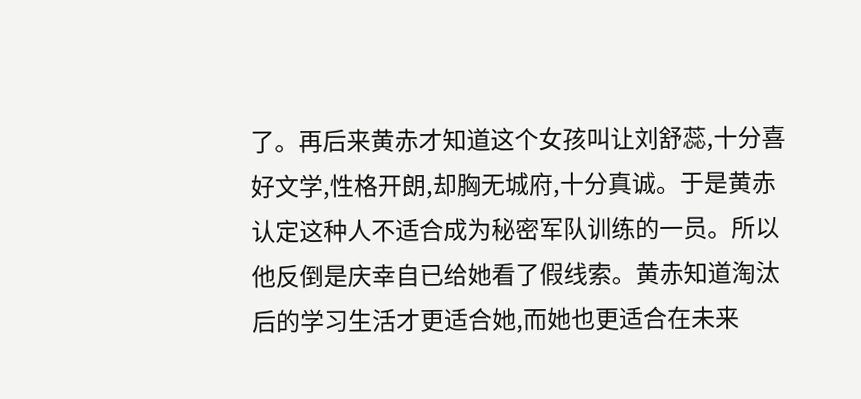了。再后来黄赤才知道这个女孩叫让刘舒蕊,十分喜好文学,性格开朗,却胸无城府,十分真诚。于是黄赤认定这种人不适合成为秘密军队训练的一员。所以他反倒是庆幸自已给她看了假线索。黄赤知道淘汰后的学习生活才更适合她,而她也更适合在未来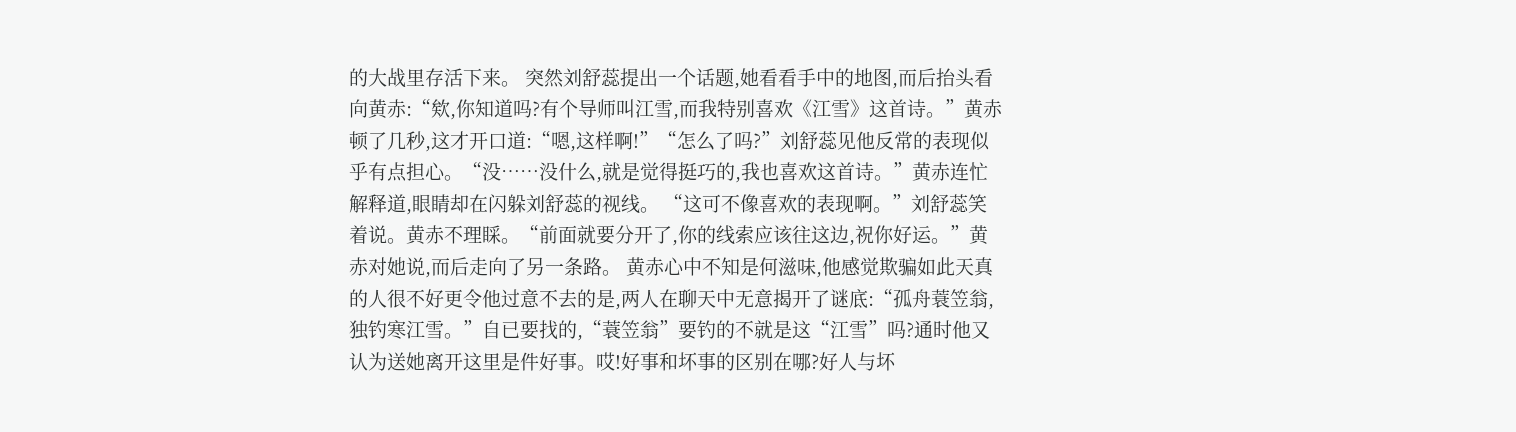的大战里存活下来。 突然刘舒蕊提出一个话题,她看看手中的地图,而后抬头看向黄赤:“欸,你知道吗?有个导师叫江雪,而我特别喜欢《江雪》这首诗。”黄赤顿了几秒,这才开口道:“嗯,这样啊!”“怎么了吗?”刘舒蕊见他反常的表现似乎有点担心。“没……没什么,就是觉得挺巧的,我也喜欢这首诗。”黄赤连忙解释道,眼睛却在闪躲刘舒蕊的视线。 “这可不像喜欢的表现啊。”刘舒蕊笑着说。黄赤不理睬。“前面就要分开了,你的线索应该往这边,祝你好运。”黄赤对她说,而后走向了另一条路。 黄赤心中不知是何滋味,他感觉欺骗如此天真的人很不好更令他过意不去的是,两人在聊天中无意揭开了谜底:“孤舟蓑笠翁,独钓寒江雪。”自已要找的,“蓑笠翁”要钓的不就是这“江雪”吗?通时他又认为送她离开这里是件好事。哎!好事和坏事的区别在哪?好人与坏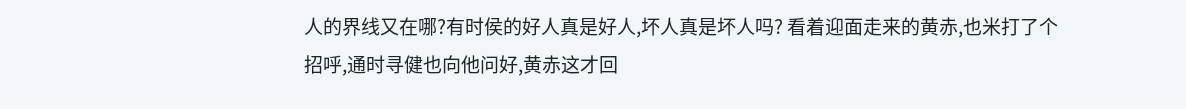人的界线又在哪?有时侯的好人真是好人,坏人真是坏人吗? 看着迎面走来的黄赤,也米打了个招呼,通时寻健也向他问好,黄赤这才回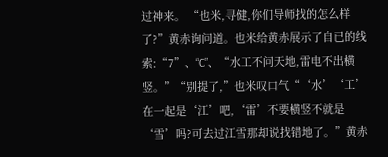过神来。 “也米,寻健,你们导师找的怎么样了?”黄赤询问道。也米给黄赤展示了自已的线索:“7”、“C”、“水工不问天地,雷电不出横竖。”“别提了,”也米叹口气“‘水’‘工’在一起是‘江’吧,‘雷’不要横竖不就是‘雪’吗?可去过江雪那却说找错地了。”黄赤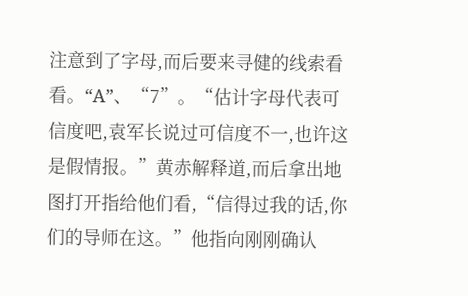注意到了字母,而后要来寻健的线索看看。“A”、“7”。“估计字母代表可信度吧,袁军长说过可信度不一,也许这是假情报。”黄赤解释道,而后拿出地图打开指给他们看,“信得过我的话,你们的导师在这。”他指向刚刚确认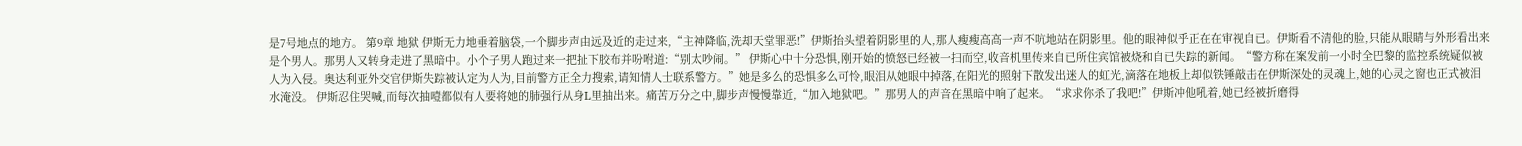是7号地点的地方。 第9章 地狱 伊斯无力地垂着脑袋,一个脚步声由远及近的走过来,“主神降临,洗却天堂罪恶!”伊斯抬头望着阴影里的人,那人瘦瘦高高一声不吭地站在阴影里。他的眼神似乎正在在审视自已。伊斯看不清他的脸,只能从眼睛与外形看出来是个男人。那男人又转身走进了黑暗中。小个子男人跑过来一把扯下胶布并吩咐道:“别太吵闹。” 伊斯心中十分恐惧,刚开始的愤怒已经被一扫而空,收音机里传来自已所住宾馆被烧和自已失踪的新闻。“警方称在案发前一小时全巴黎的监控系统疑似被人为入侵。奥达利亚外交官伊斯失踪被认定为人为,目前警方正全力搜索,请知情人士联系警方。”她是多么的恐惧多么可怜,眼泪从她眼中掉落,在阳光的照射下散发出迷人的虹光,滴落在地板上却似铁锤敲击在伊斯深处的灵魂上,她的心灵之窗也正式被泪水淹没。 伊斯忍住哭喊,而每次抽噎都似有人要将她的肺强行从身L里抽出来。痛苦万分之中,脚步声慢慢靠近,“加入地狱吧。”那男人的声音在黑暗中响了起来。“求求你杀了我吧!”伊斯冲他吼着,她已经被折磨得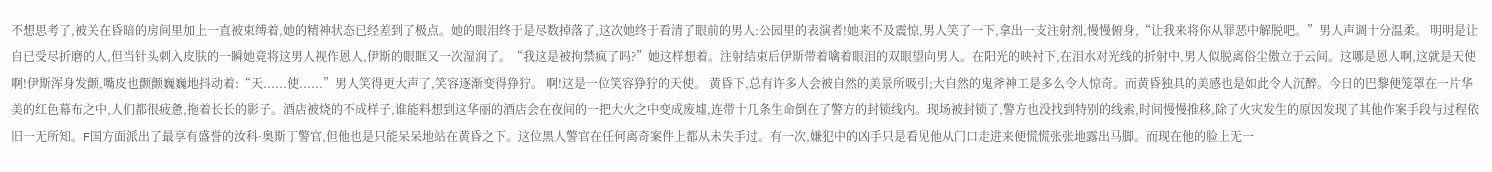不想思考了,被关在昏暗的房间里加上一直被束缚着,她的精神状态已经差到了极点。她的眼泪终于是尽数掉落了,这次她终于看清了眼前的男人:公园里的表演者!她来不及震惊,男人笑了一下,拿出一支注射剂,慢慢俯身,“让我来将你从罪恶中解脱吧。”男人声调十分温柔。 明明是让自已受尽折磨的人,但当针头刺入皮肤的一瞬她竟将这男人视作恩人,伊斯的眼眶又一次湿润了。“我这是被拘禁疯了吗?”她这样想着。注射结束后伊斯带着噙着眼泪的双眼望向男人。在阳光的映衬下,在泪水对光线的折射中,男人似脱离俗尘傲立于云间。这哪是恩人啊,这就是天使啊!伊斯浑身发颤,嘴皮也颤颤巍巍地抖动着:“天......使......”男人笑得更大声了,笑容逐渐变得狰狞。 啊!这是一位笑容狰狞的天使。 黄昏下,总有许多人会被自然的美景所吸引;大自然的鬼斧神工是多么令人惊奇。而黄昏独具的美感也是如此令人沉醉。今日的巴黎便笼罩在一片华美的红色幕布之中,人们都很疲惫,拖着长长的影子。酒店被烧的不成样子,谁能料想到这华丽的酒店会在夜间的一把大火之中变成废墟,连带十几条生命倒在了警方的封锁线内。现场被封锁了,警方也没找到特别的线索,时间慢慢推移,除了火灾发生的原因发现了其他作案手段与过程依旧一无所知。F国方面派出了最享有盛誉的汝科·奥斯丁警官,但他也是只能呆呆地站在黄昏之下。这位黑人警官在任何离奇案件上都从未失手过。有一次,嫌犯中的凶手只是看见他从门口走进来便慌慌张张地露出马脚。而现在他的脸上无一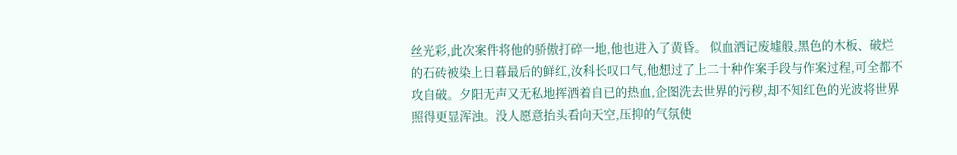丝光彩,此次案件将他的骄傲打碎一地,他也进入了黄昏。 似血洒记废墟般,黑色的木板、破烂的石砖被染上日暮最后的鲜红,汝科长叹口气,他想过了上二十种作案手段与作案过程,可全都不攻自破。夕阳无声又无私地挥洒着自已的热血,企图洗去世界的污秽,却不知红色的光波将世界照得更显浑浊。没人愿意抬头看向天空,压抑的气氛使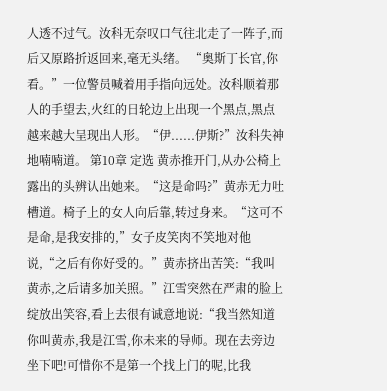人透不过气。汝科无奈叹口气往北走了一阵子,而后又原路折返回来,毫无头绪。 “奥斯丁长官,你看。”一位警员喊着用手指向远处。汝科顺着那人的手望去,火红的日轮边上出现一个黑点,黑点越来越大呈现出人形。“伊......伊斯?”汝科失神地喃喃道。 第10章 定选 黄赤推开门,从办公椅上露出的头辨认出她来。“这是命吗?”黄赤无力吐槽道。椅子上的女人向后靠,转过身来。“这可不是命,是我安排的,”女子皮笑肉不笑地对他说,“之后有你好受的。”黄赤挤出苦笑:“我叫黄赤,之后请多加关照。”江雪突然在严肃的脸上绽放出笑容,看上去很有诚意地说:“我当然知道你叫黄赤,我是江雪,你未来的导师。现在去旁边坐下吧!可惜你不是第一个找上门的呢,比我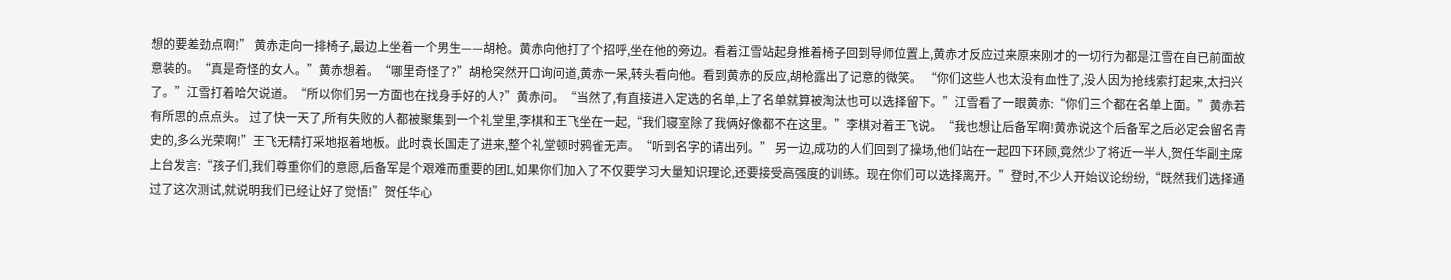想的要差劲点啊!” 黄赤走向一排椅子,最边上坐着一个男生——胡枪。黄赤向他打了个招呼,坐在他的旁边。看着江雪站起身推着椅子回到导师位置上,黄赤才反应过来原来刚才的一切行为都是江雪在自已前面故意装的。“真是奇怪的女人。”黄赤想着。“哪里奇怪了?”胡枪突然开口询问道,黄赤一呆,转头看向他。看到黄赤的反应,胡枪露出了记意的微笑。 “你们这些人也太没有血性了,没人因为抢线索打起来,太扫兴了。”江雪打着哈欠说道。“所以你们另一方面也在找身手好的人?”黄赤问。“当然了,有直接进入定选的名单,上了名单就算被淘汰也可以选择留下。”江雪看了一眼黄赤:“你们三个都在名单上面。”黄赤若有所思的点点头。 过了快一天了,所有失败的人都被聚集到一个礼堂里,李棋和王飞坐在一起,“我们寝室除了我俩好像都不在这里。”李棋对着王飞说。“我也想让后备军啊!黄赤说这个后备军之后必定会留名青史的,多么光荣啊!”王飞无精打采地抠着地板。此时袁长国走了进来,整个礼堂顿时鸦雀无声。“听到名字的请出列。” 另一边,成功的人们回到了操场,他们站在一起四下环顾,竟然少了将近一半人,贺任华副主席上台发言:“孩子们,我们尊重你们的意愿,后备军是个艰难而重要的团L,如果你们加入了不仅要学习大量知识理论,还要接受高强度的训练。现在你们可以选择离开。”登时,不少人开始议论纷纷,“既然我们选择通过了这次测试,就说明我们已经让好了觉悟!”贺任华心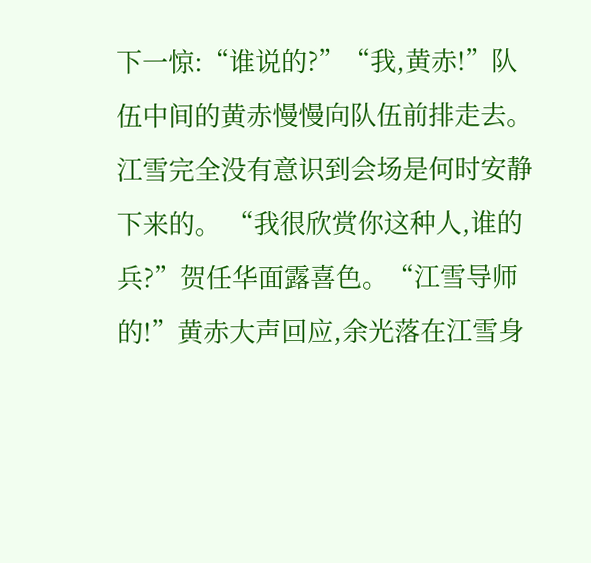下一惊:“谁说的?”“我,黄赤!”队伍中间的黄赤慢慢向队伍前排走去。江雪完全没有意识到会场是何时安静下来的。 “我很欣赏你这种人,谁的兵?”贺任华面露喜色。“江雪导师的!”黄赤大声回应,余光落在江雪身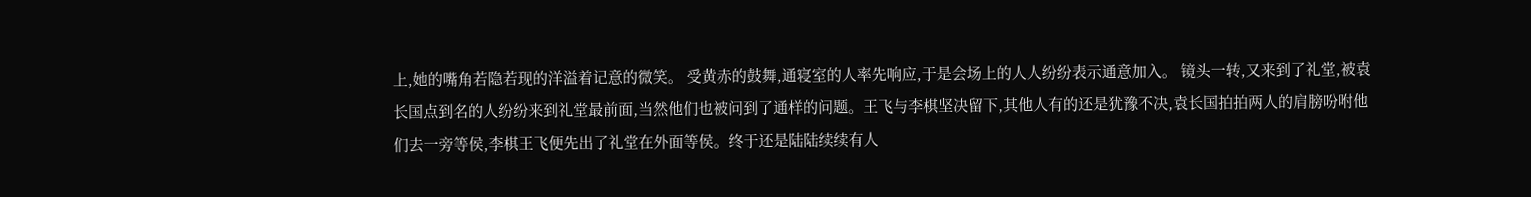上,她的嘴角若隐若现的洋溢着记意的微笑。 受黄赤的鼓舞,通寝室的人率先响应,于是会场上的人人纷纷表示通意加入。 镜头一转,又来到了礼堂,被袁长国点到名的人纷纷来到礼堂最前面,当然他们也被问到了通样的问题。王飞与李棋坚决留下,其他人有的还是犹豫不决,袁长国拍拍两人的肩膀吩咐他们去一旁等侯,李棋王飞便先出了礼堂在外面等侯。终于还是陆陆续续有人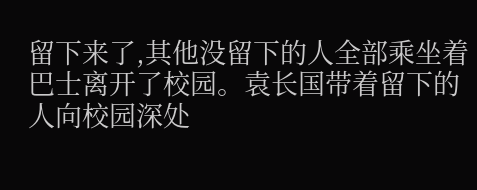留下来了,其他没留下的人全部乘坐着巴士离开了校园。袁长国带着留下的人向校园深处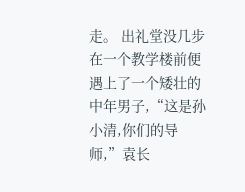走。 出礼堂没几步在一个教学楼前便遇上了一个矮壮的中年男子,“这是孙小清,你们的导师,”袁长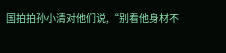国拍拍孙小清对他们说,“别看他身材不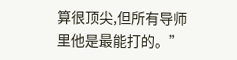算很顶尖,但所有导师里他是最能打的。”